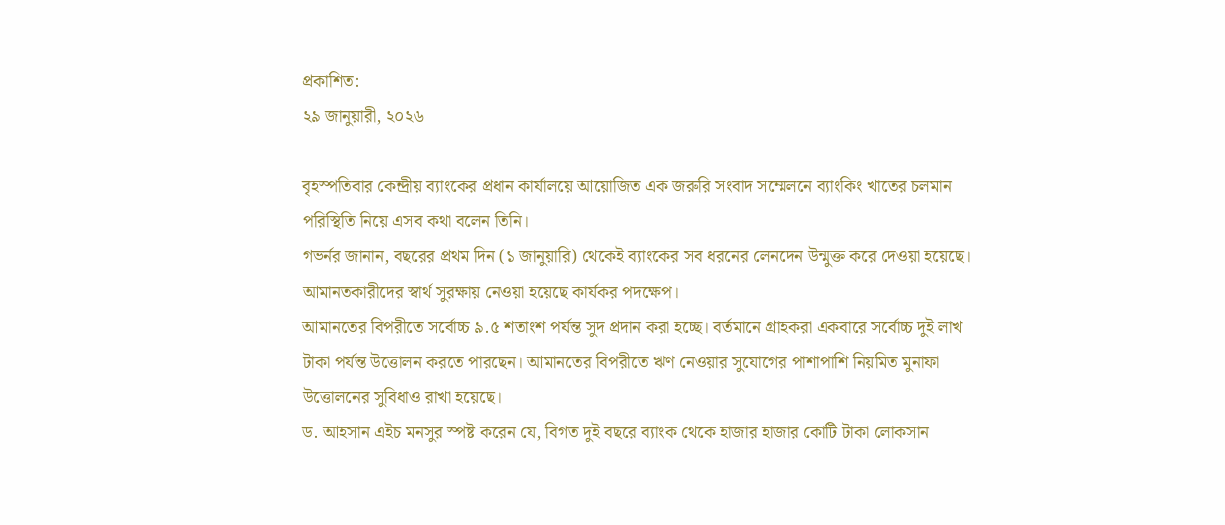প্রকাশিত:
২৯ জানুয়ারী, ২০২৬

বৃহস্পতিবার কেন্দ্রীয় ব্যাংকের প্রধান কার্যালয়ে আয়োজিত এক জরুরি সংবাদ সম্মেলনে ব্যাংকিং খাতের চলমান পরিস্থিতি নিয়ে এসব কথা বলেন তিনি।
গভর্নর জানান, বছরের প্রথম দিন (১ জানুয়ারি) থেকেই ব্যাংকের সব ধরনের লেনদেন উন্মুক্ত করে দেওয়া হয়েছে। আমানতকারীদের স্বার্থ সুরক্ষায় নেওয়া হয়েছে কার্যকর পদক্ষেপ।
আমানতের বিপরীতে সর্বোচ্চ ৯.৫ শতাংশ পর্যন্ত সুদ প্রদান করা হচ্ছে। বর্তমানে গ্রাহকরা একবারে সর্বোচ্চ দুই লাখ টাকা পর্যন্ত উত্তোলন করতে পারছেন। আমানতের বিপরীতে ঋণ নেওয়ার সুযোগের পাশাপাশি নিয়মিত মুনাফা উত্তোলনের সুবিধাও রাখা হয়েছে।
ড. আহসান এইচ মনসুর স্পষ্ট করেন যে, বিগত দুই বছরে ব্যাংক থেকে হাজার হাজার কোটি টাকা লোকসান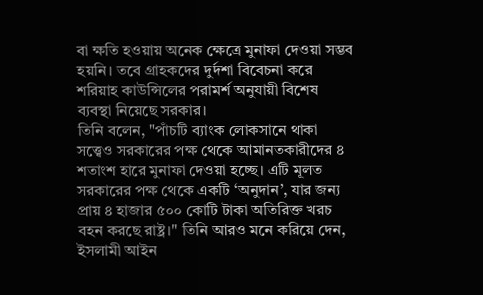বা ক্ষতি হওয়ায় অনেক ক্ষেত্রে মুনাফা দেওয়া সম্ভব হয়নি। তবে গ্রাহকদের দুর্দশা বিবেচনা করে শরিয়াহ কাউন্সিলের পরামর্শ অনুযায়ী বিশেষ ব্যবস্থা নিয়েছে সরকার।
তিনি বলেন, "পাঁচটি ব্যাংক লোকসানে থাকা সত্ত্বেও সরকারের পক্ষ থেকে আমানতকারীদের ৪ শতাংশ হারে মুনাফা দেওয়া হচ্ছে। এটি মূলত সরকারের পক্ষ থেকে একটি ‘অনুদান’, যার জন্য প্রায় ৪ হাজার ৫০০ কোটি টাকা অতিরিক্ত খরচ বহন করছে রাষ্ট্র।" তিনি আরও মনে করিয়ে দেন, ইসলামী আইন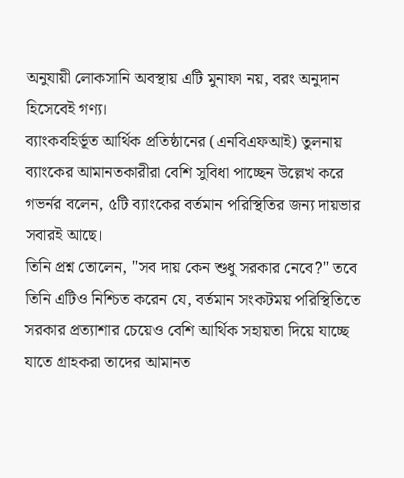অনুযায়ী লোকসানি অবস্থায় এটি মুনাফা নয়, বরং অনুদান হিসেবেই গণ্য।
ব্যাংকবহির্ভূত আর্থিক প্রতিষ্ঠানের (এনবিএফআই) তুলনায় ব্যাংকের আমানতকারীরা বেশি সুবিধা পাচ্ছেন উল্লেখ করে গভর্নর বলেন, ৫টি ব্যাংকের বর্তমান পরিস্থিতির জন্য দায়ভার সবারই আছে।
তিনি প্রশ্ন তোলেন, "সব দায় কেন শুধু সরকার নেবে?" তবে তিনি এটিও নিশ্চিত করেন যে, বর্তমান সংকটময় পরিস্থিতিতে সরকার প্রত্যাশার চেয়েও বেশি আর্থিক সহায়তা দিয়ে যাচ্ছে যাতে গ্রাহকরা তাদের আমানত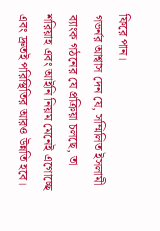ফিরে পান।
গভর্নর আশ্বাস দেন যে, সম্মিলিত ইসলামী ব্যাংক গঠনের যে প্রক্রিয়া চলছে, তা শরিয়াহ এবং আইনি নিয়ম মেনেই এগোচ্ছে এবং দ্রুতই পরিস্থিতির আরও উন্নতি হবে।